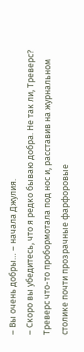– Вы очень добры… – начала Джулия.
– Скоро вы убедитесь, что я редко бываю добра. Не так ли, Треверс?
Треверс что-то пробормотала под нос и, расставив на журнальном столике почти прозрачные фарфоровые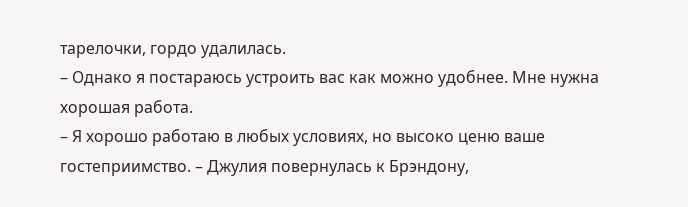тарелочки, гордо удалилась.
– Однако я постараюсь устроить вас как можно удобнее. Мне нужна хорошая работа.
– Я хорошо работаю в любых условиях, но высоко ценю ваше гостеприимство. – Джулия повернулась к Брэндону,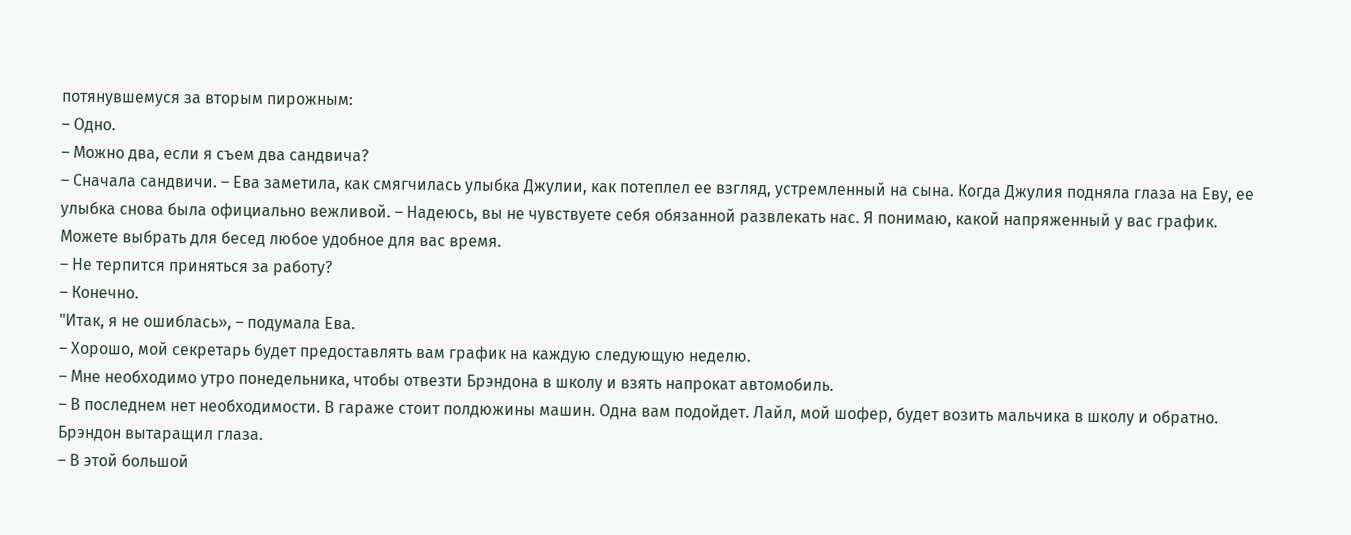потянувшемуся за вторым пирожным:
– Одно.
– Можно два, если я съем два сандвича?
– Сначала сандвичи. – Ева заметила, как смягчилась улыбка Джулии, как потеплел ее взгляд, устремленный на сына. Когда Джулия подняла глаза на Еву, ее улыбка снова была официально вежливой. – Надеюсь, вы не чувствуете себя обязанной развлекать нас. Я понимаю, какой напряженный у вас график. Можете выбрать для бесед любое удобное для вас время.
– Не терпится приняться за работу?
– Конечно.
"Итак, я не ошиблась», – подумала Ева.
– Хорошо, мой секретарь будет предоставлять вам график на каждую следующую неделю.
– Мне необходимо утро понедельника, чтобы отвезти Брэндона в школу и взять напрокат автомобиль.
– В последнем нет необходимости. В гараже стоит полдюжины машин. Одна вам подойдет. Лайл, мой шофер, будет возить мальчика в школу и обратно.
Брэндон вытаращил глаза.
– В этой большой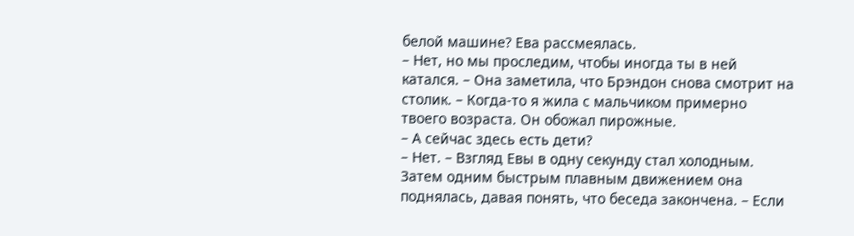белой машине? Ева рассмеялась.
– Нет, но мы проследим, чтобы иногда ты в ней катался. – Она заметила, что Брэндон снова смотрит на столик. – Когда-то я жила с мальчиком примерно твоего возраста. Он обожал пирожные.
– А сейчас здесь есть дети?
– Нет. – Взгляд Евы в одну секунду стал холодным. Затем одним быстрым плавным движением она поднялась, давая понять, что беседа закончена. – Если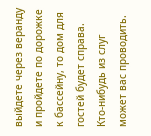выйдете через веранду и пройдете по дорожке к бассейну, то дом для гостей будет справа. Кто-нибудь из слуг может вас проводить.